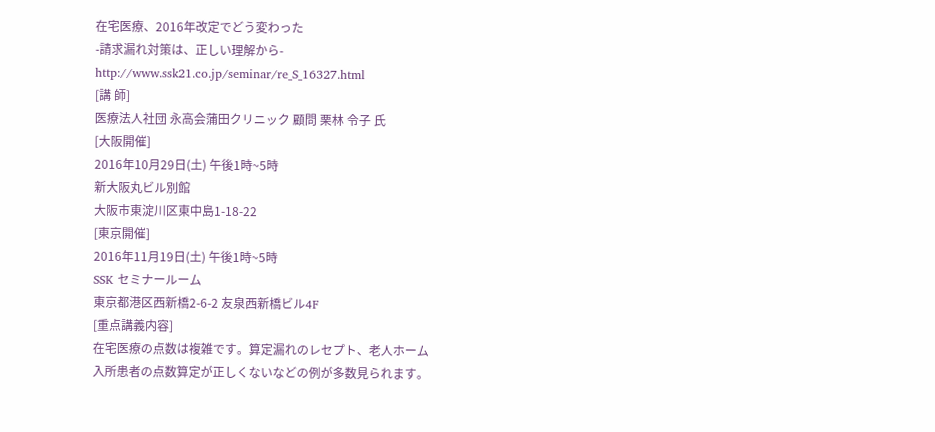在宅医療、2016年改定でどう変わった
-請求漏れ対策は、正しい理解から-
http://www.ssk21.co.jp/seminar/re_S_16327.html
[講 師]
医療法人社団 永高会蒲田クリニック 顧問 栗林 令子 氏
[大阪開催]
2016年10月29日(土) 午後1時~5時
新大阪丸ビル別館
大阪市東淀川区東中島1-18-22
[東京開催]
2016年11月19日(土) 午後1時~5時
SSK セミナールーム
東京都港区西新橋2-6-2 友泉西新橋ビル4F
[重点講義内容]
在宅医療の点数は複雑です。算定漏れのレセプト、老人ホーム
入所患者の点数算定が正しくないなどの例が多数見られます。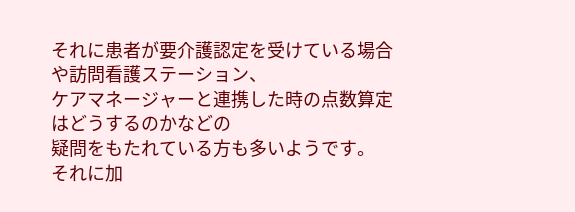それに患者が要介護認定を受けている場合や訪問看護ステーション、
ケアマネージャーと連携した時の点数算定はどうするのかなどの
疑問をもたれている方も多いようです。
それに加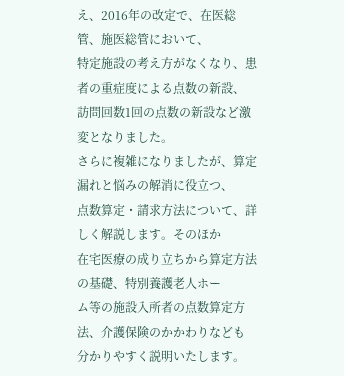え、2016年の改定で、在医総管、施医総管において、
特定施設の考え方がなくなり、患者の重症度による点数の新設、
訪問回数1回の点数の新設など激変となりました。
さらに複雑になりましたが、算定漏れと悩みの解消に役立つ、
点数算定・請求方法について、詳しく解説します。そのほか
在宅医療の成り立ちから算定方法の基礎、特別養護老人ホー
ム等の施設入所者の点数算定方法、介護保険のかかわりなども
分かりやすく説明いたします。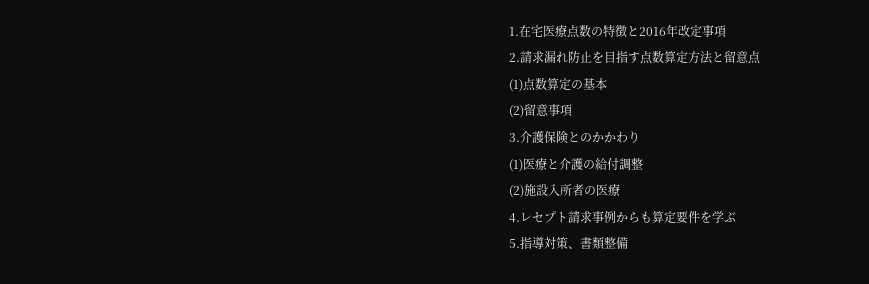1.在宅医療点数の特徴と2016年改定事項
2.請求漏れ防止を目指す点数算定方法と留意点
(1)点数算定の基本
(2)留意事項
3.介護保険とのかかわり
(1)医療と介護の給付調整
(2)施設入所者の医療
4.レセプト請求事例からも算定要件を学ぶ
5.指導対策、書類整備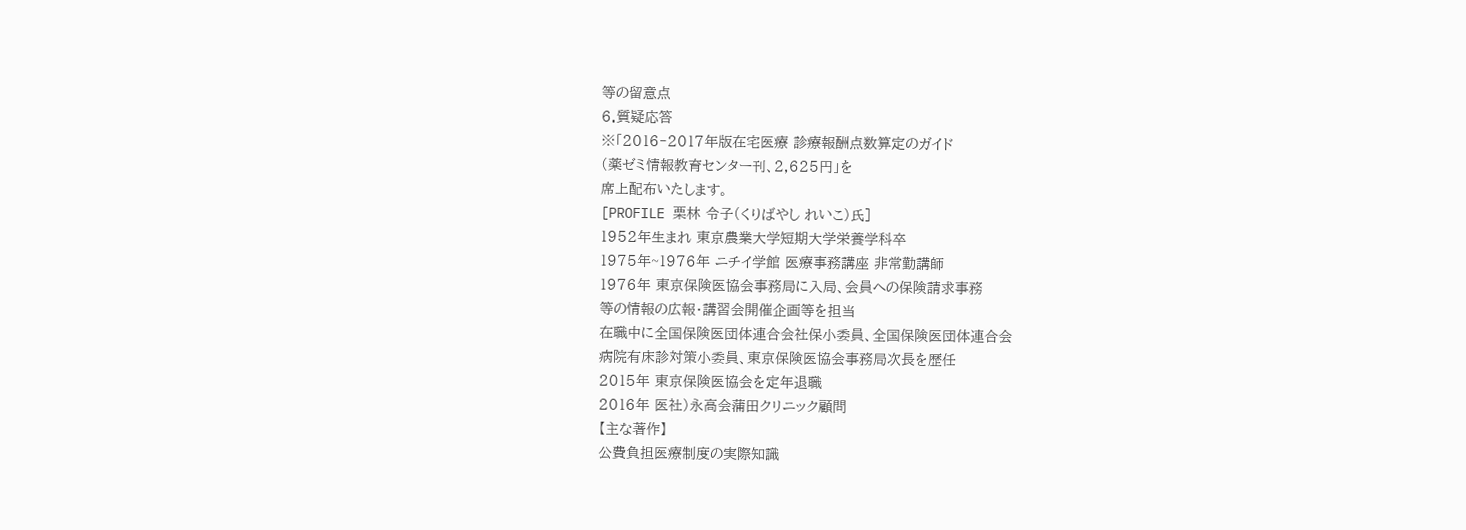等の留意点
6.質疑応答
※「2016‐2017年版在宅医療 診療報酬点数算定のガイド
(薬ゼミ情報教育センター刊、2,625円」を
席上配布いたします。
[PROFILE 栗林 令子(くりばやし れいこ)氏]
1952年生まれ 東京農業大学短期大学栄養学科卒
1975年~1976年 ニチイ学館 医療事務講座 非常勤講師
1976年 東京保険医協会事務局に入局、会員への保険請求事務
等の情報の広報・講習会開催企画等を担当
在職中に全国保険医団体連合会社保小委員、全国保険医団体連合会
病院有床診対策小委員、東京保険医協会事務局次長を歴任
2015年 東京保険医協会を定年退職
2016年 医社)永高会蒲田クリニック顧問
【主な著作】
公費負担医療制度の実際知識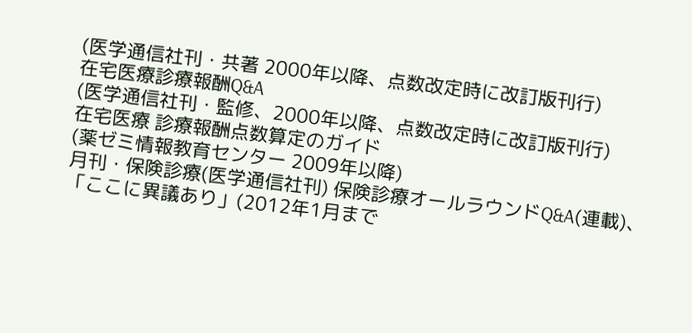(医学通信社刊・共著 2000年以降、点数改定時に改訂版刊行)
在宅医療診療報酬Q&A
(医学通信社刊・監修、2000年以降、点数改定時に改訂版刊行)
在宅医療 診療報酬点数算定のガイド
(薬ゼミ情報教育センター 2009年以降)
月刊・保険診療(医学通信社刊) 保険診療オールラウンドQ&A(連載)、
「ここに異議あり」(2012年1月まで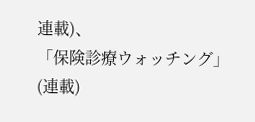連載)、
「保険診療ウォッチング」(連載)